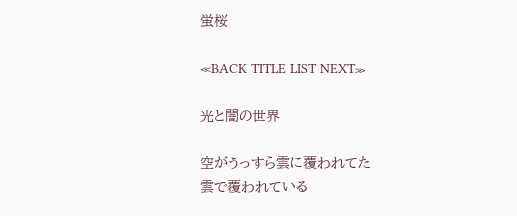蛍桜

≪BACK TITLE LIST NEXT≫

光と闇の世界

空がうっすら雲に覆われてた
雲で覆われている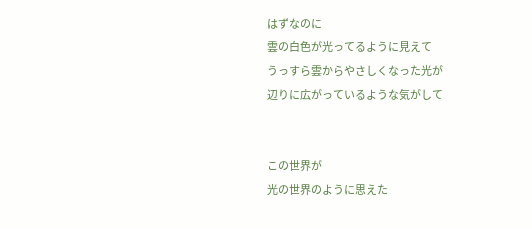はずなのに
雲の白色が光ってるように見えて
うっすら雲からやさしくなった光が
辺りに広がっているような気がして


この世界が
光の世界のように思えた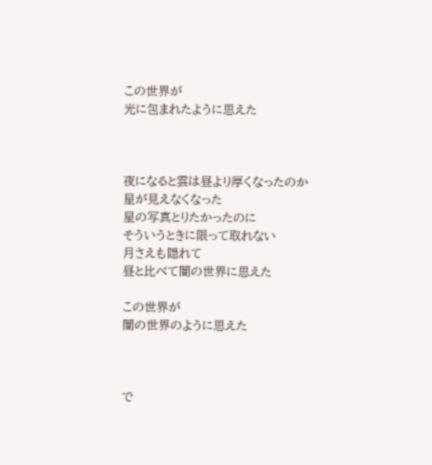この世界が
光に包まれたように思えた



夜になると雲は昼より厚くなったのか
星が見えなくなった
星の写真とりたかったのに
そういうときに限って取れない
月さえも隠れて
昼と比べて闇の世界に思えた

この世界が
闇の世界のように思えた



で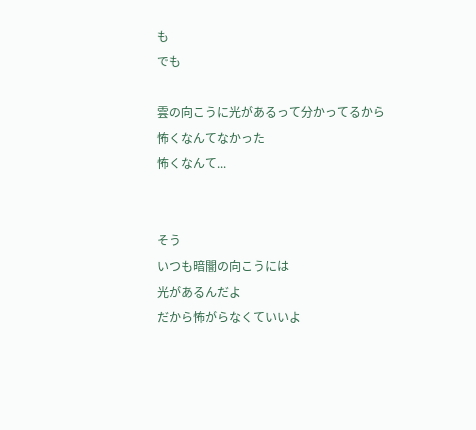も
でも

雲の向こうに光があるって分かってるから
怖くなんてなかった
怖くなんて...


そう
いつも暗闇の向こうには
光があるんだよ
だから怖がらなくていいよ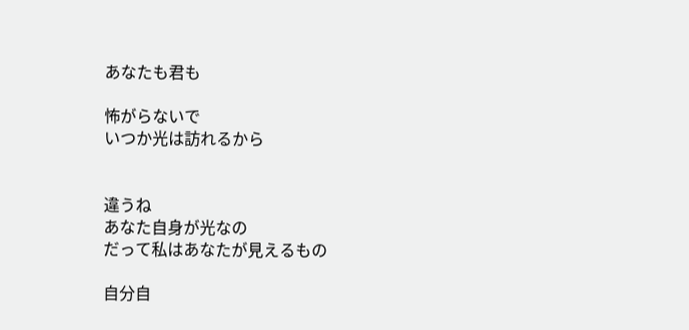あなたも君も

怖がらないで
いつか光は訪れるから


違うね
あなた自身が光なの
だって私はあなたが見えるもの

自分自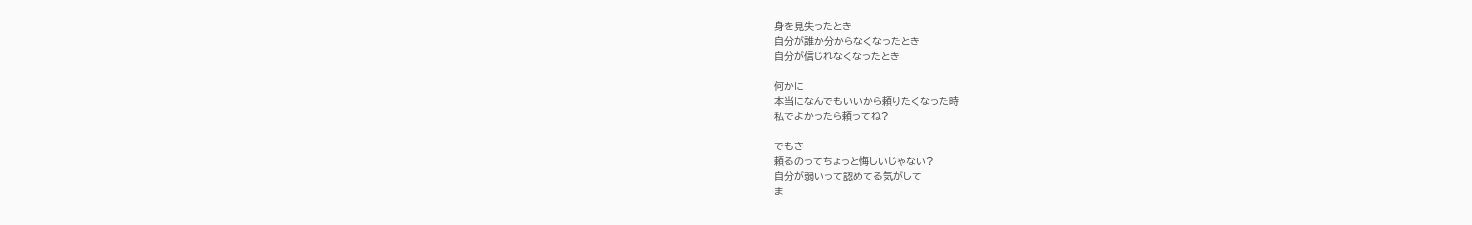身を見失ったとき
自分が誰か分からなくなったとき
自分が信じれなくなったとき

何かに
本当になんでもいいから頼りたくなった時
私でよかったら頼ってね?

でもさ
頼るのってちょっと悔しいじゃない?
自分が弱いって認めてる気がして
ま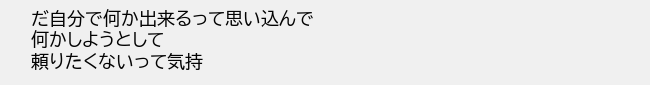だ自分で何か出来るって思い込んで
何かしようとして
頼りたくないって気持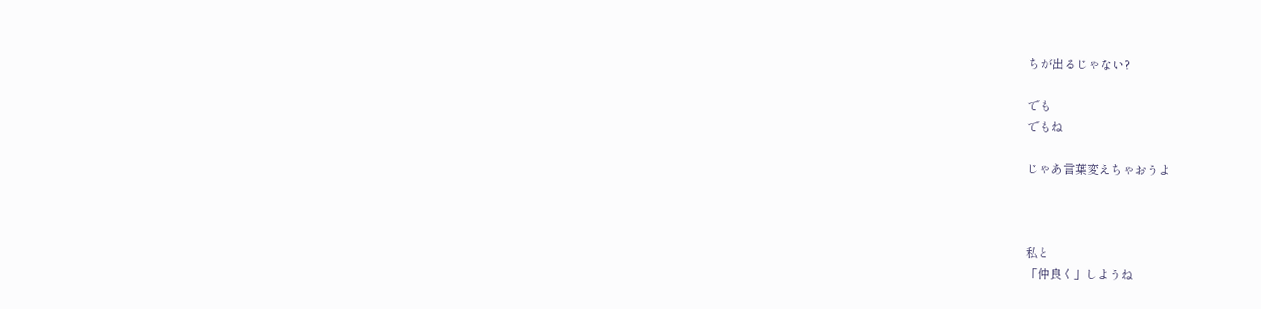ちが出るじゃない?

でも
でもね

じゃあ言葉変えちゃおうよ



私と
「仲良く」しようね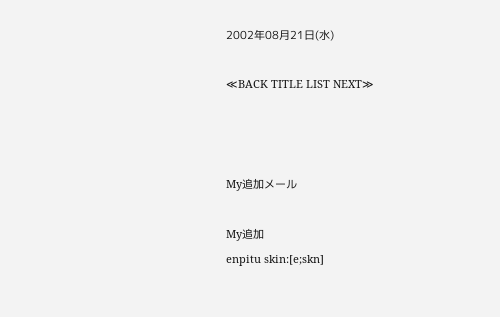2002年08月21日(水)

≪BACK TITLE LIST NEXT≫



My追加メール

My追加
enpitu skin:[e;skn]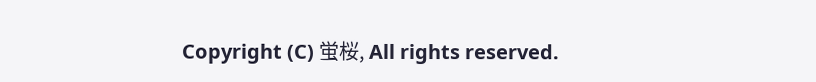Copyright (C) 蛍桜, All rights reserved.